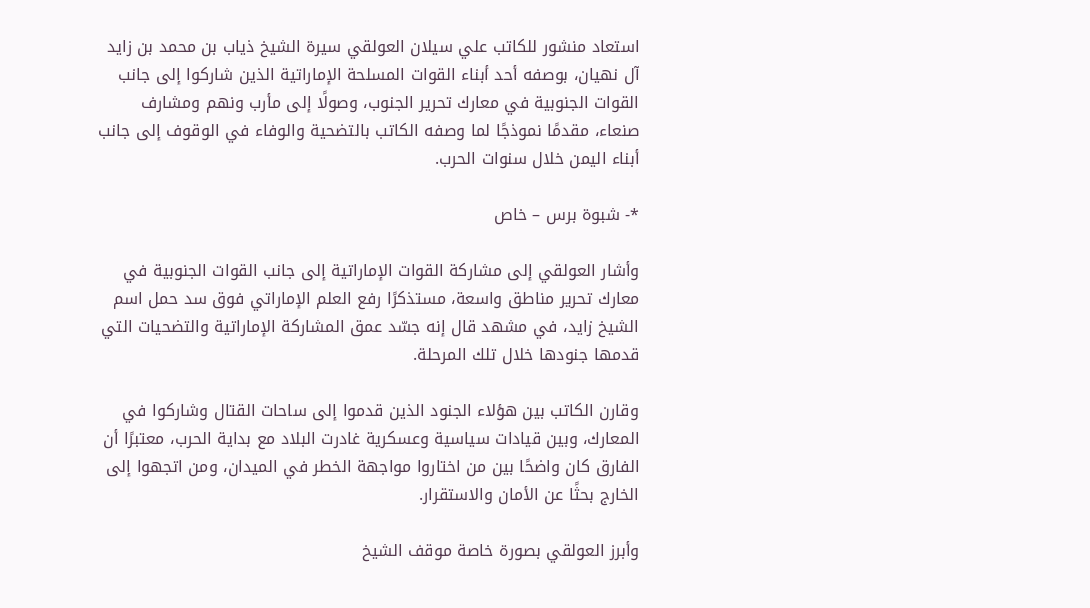استعاد منشور للكاتب علي سيلان العولقي سيرة الشيخ ذياب بن محمد بن زايد آل نهيان، بوصفه أحد أبناء القوات المسلحة الإماراتية الذين شاركوا إلى جانب القوات الجنوبية في معارك تحرير الجنوب، وصولًا إلى مأرب ونهم ومشارف صنعاء، مقدمًا نموذجًا لما وصفه الكاتب بالتضحية والوفاء في الوقوف إلى جانب أبناء اليمن خلال سنوات الحرب.

*- شبوة برس – خاص

وأشار العولقي إلى مشاركة القوات الإماراتية إلى جانب القوات الجنوبية في معارك تحرير مناطق واسعة، مستذكرًا رفع العلم الإماراتي فوق سد حمل اسم الشيخ زايد، في مشهد قال إنه جسّد عمق المشاركة الإماراتية والتضحيات التي قدمها جنودها خلال تلك المرحلة.

وقارن الكاتب بين هؤلاء الجنود الذين قدموا إلى ساحات القتال وشاركوا في المعارك، وبين قيادات سياسية وعسكرية غادرت البلاد مع بداية الحرب، معتبرًا أن الفارق كان واضحًا بين من اختاروا مواجهة الخطر في الميدان، ومن اتجهوا إلى الخارج بحثًا عن الأمان والاستقرار.

وأبرز العولقي بصورة خاصة موقف الشيخ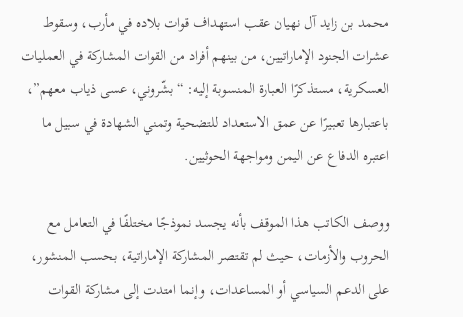محمد بن زايد آل نهيان عقب استهداف قوات بلاده في مأرب، وسقوط عشرات الجنود الإماراتيين، من بينهم أفراد من القوات المشاركة في العمليات العسكرية، مستذكرًا العبارة المنسوبة إليه: “بشّروني، عسى ذياب معهم”، باعتبارها تعبيرًا عن عمق الاستعداد للتضحية وتمني الشهادة في سبيل ما اعتبره الدفاع عن اليمن ومواجهة الحوثيين.

ووصف الكاتب هذا الموقف بأنه يجسد نموذجًا مختلفًا في التعامل مع الحروب والأزمات، حيث لم تقتصر المشاركة الإماراتية، بحسب المنشور، على الدعم السياسي أو المساعدات، وإنما امتدت إلى مشاركة القوات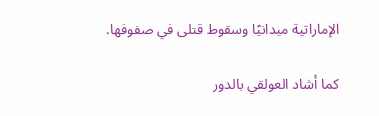الإماراتية ميدانيًا وسقوط قتلى في صفوفها.

كما أشاد العولقي بالدور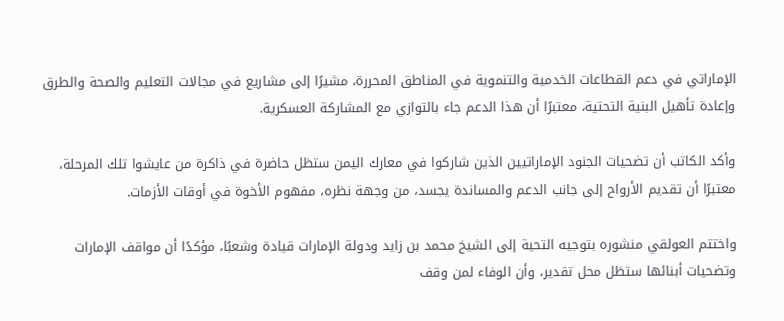الإماراتي في دعم القطاعات الخدمية والتنموية في المناطق المحررة، مشيرًا إلى مشاريع في مجالات التعليم والصحة والطرق وإعادة تأهيل البنية التحتية، معتبرًا أن هذا الدعم جاء بالتوازي مع المشاركة العسكرية.

وأكد الكاتب أن تضحيات الجنود الإماراتيين الذين شاركوا في معارك اليمن ستظل حاضرة في ذاكرة من عايشوا تلك المرحلة، معتبرًا أن تقديم الأرواح إلى جانب الدعم والمساندة يجسد، من وجهة نظره، مفهوم الأخوة في أوقات الأزمات.

واختتم العولقي منشوره بتوجيه التحية إلى الشيخ محمد بن زايد ودولة الإمارات قيادة وشعبًا، مؤكدًا أن مواقف الإمارات وتضحيات أبنائها ستظل محل تقدير، وأن الوفاء لمن وقف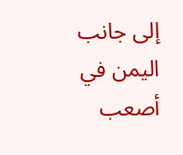إلى جانب اليمن في أصعب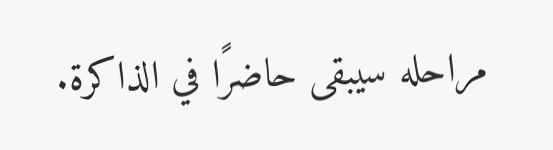مراحله سيبقى حاضرًا في الذاكرة.